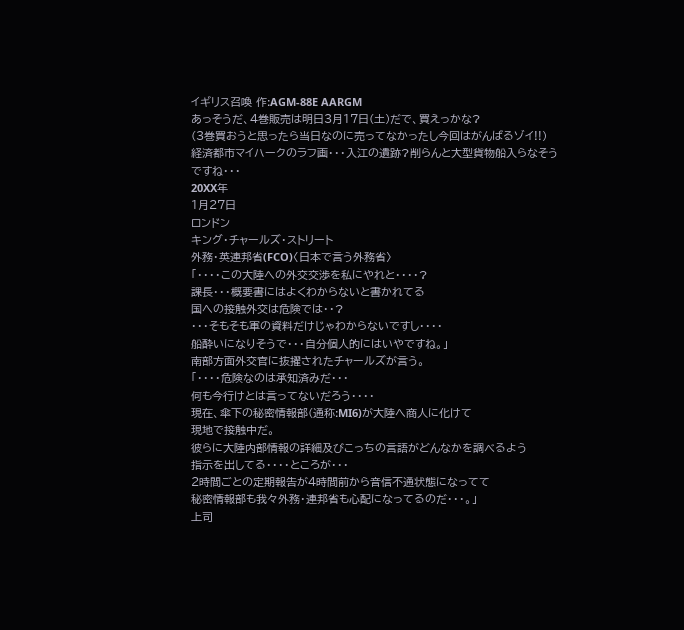イギリス召喚 作:AGM‐88E AARGM
あっそうだ、4巻販売は明日3月17日(土)だで、買えっかな?
(3巻買おうと思ったら当日なのに売ってなかったし今回はがんばるゾイ!!)
経済都市マイハークのラフ画・・・入江の遺跡?削らんと大型貨物船入らなそう
ですね・・・
20XX年
1月27日
ロンドン
キング・チャールズ・ストリート
外務・英連邦省(FCO)〈日本で言う外務省〉
「・・・・この大陸への外交交渉を私にやれと・・・・?
課長・・・概要書にはよくわからないと書かれてる
国への接触外交は危険では・・?
・・・そもそも軍の資料だけじゃわからないですし・・・・
船酔いになりそうで・・・自分個人的にはいやですね。」
南部方面外交官に抜擢されたチャールズが言う。
「・・・・危険なのは承知済みだ・・・
何も今行けとは言ってないだろう・・・・
現在、傘下の秘密情報部(通称:MI6)が大陸へ商人に化けて
現地で接触中だ。
彼らに大陸内部情報の詳細及びこっちの言語がどんなかを調べるよう
指示を出してる・・・・ところが・・・
2時間ごとの定期報告が4時間前から音信不通状態になってて
秘密情報部も我々外務・連邦省も心配になってるのだ・・・。」
上司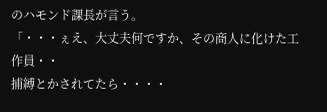のハモンド課長が言う。
「・・・ぇえ、大丈夫何ですか、その商人に化けた工作員・・
捕縛とかされてたら・・・・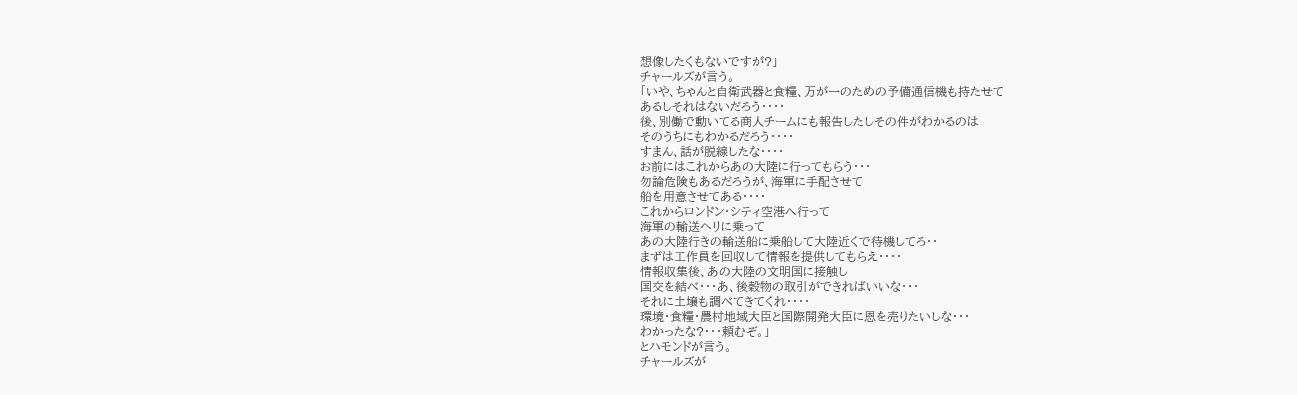想像したくもないですが?」
チャールズが言う。
「いや、ちゃんと自衛武器と食糧、万が一のための予備通信機も持たせて
あるしそれはないだろう・・・・
後、別働で動いてる商人チームにも報告したしその件がわかるのは
そのうちにもわかるだろう・・・・
すまん、話が脱線したな・・・・
お前にはこれからあの大陸に行ってもらう・・・
勿論危険もあるだろうが、海軍に手配させて
船を用意させてある・・・・
これからロンドン・シティ空港へ行って
海軍の輸送ヘリに乗って
あの大陸行きの輸送船に乗船して大陸近くで待機してろ・・
まずは工作員を回収して情報を提供してもらえ・・・・
情報収集後、あの大陸の文明国に接触し
国交を結べ・・・あ、後穀物の取引ができればいいな・・・
それに土壌も調べてきてくれ・・・・
環境・食糧・農村地域大臣と国際開発大臣に恩を売りたいしな・・・
わかったな?・・・頼むぞ。」
とハモンドが言う。
チャールズが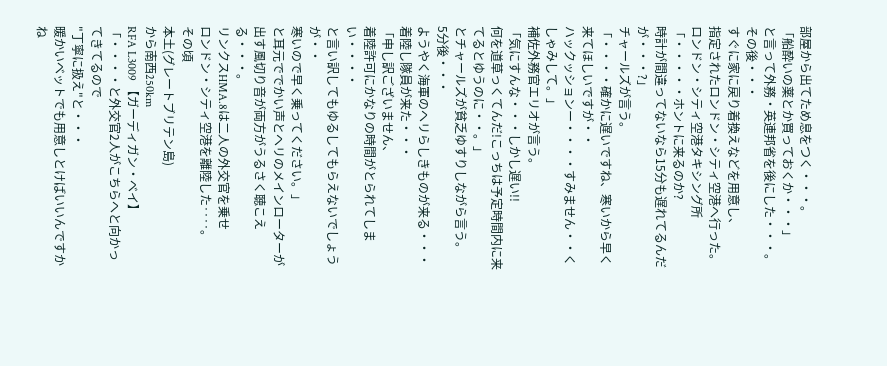部屋から出てため息をつく・・・。
「船酔いの薬とか買っておくか・・・」
と言って外務・英連邦省を後にした・・・。
その後・・・
すぐに家に戻り着換えなどを用意し、
指定されたロンドン・シティ空港へ行った。
ロンドン・シティ空港タキシング所
「・・・・・ホントに来るのか?
時計が間違ってないなら15分も遅れてるんだが・・・?」
チャールズが言う。
「・・・・確かに遅いですね、寒いから早く来てほしいですが・・
ハックッションー・・・・すみません・・くしゃみして。」
補佐外務官エリオが言う。
「気にすんな・・・しかし遅い!!
何を道草っくてんだ!こっちは予定時間内に来てるとゆうのに・・。」
とチャールズが貧乏ゆすりしながら言う。
5分後・・・
ようやく海軍のヘリらしきものが来る・・・
着陸し隊員が来た・・・
「申し訳ございません、
着陸許可にかなりの時間がとられてしまい・・・・
と言い訳してもゆるしてもらえないでしょうが・・
寒いので早く乗ってください。」
と耳元ででかい声とヘリのメインローターが出す風切り音が両方がうるさく聴こえる・・・。
リンクスHMA.8は二人の外交官を乗せ
ロンドン・シティ空港を離陸した‥‥。
その頃
本土(グレートブリテン島)
から南西250km
RFA L3009 【ガーディガン・ベイ】
「・・・・と外交官2人がこちらへと向かってきてるので
"丁寧に扱え"と・・・
暖かいベットでも用意しとけばいいんですかね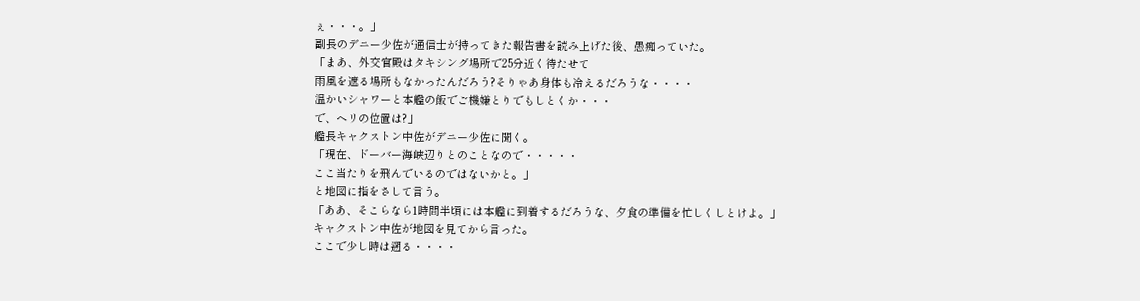ぇ・・・。」
副長のデニー少佐が通信士が持ってきた報告書を読み上げた後、愚痴っていた。
「まあ、外交官殿はタキシング場所で25分近く待たせて
雨風を遮る場所もなかったんだろう?そりゃあ身体も冷えるだろうな・・・・
温かいシャワーと本艦の飯でご機嫌とりでもしとくか・・・
で、ヘリの位置は?」
艦長キャクストン中佐がデニー少佐に聞く。
「現在、ドーバー海峡辺りとのことなので・・・・・
ここ当たりを飛んでいるのではないかと。」
と地図に指をさして言う。
「ああ、そこらなら1時間半頃には本艦に到着するだろうな、夕食の準備を忙しくしとけよ。」
キャクストン中佐が地図を見てから言った。
ここで少し時は遡る・・・・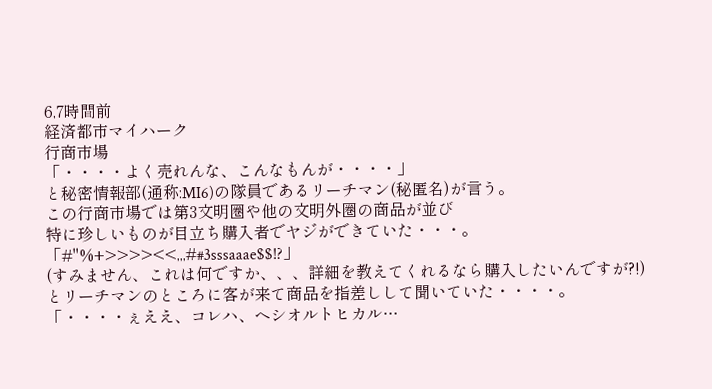6,7時間前
経済都市マイハーク
行商市場
「・・・・よく売れんな、こんなもんが・・・・」
と秘密情報部(通称:MI6)の隊員であるリーチマン(秘匿名)が言う。
この行商市場では第3文明圏や他の文明外圏の商品が並び
特に珍しいものが目立ち購入者でヤジができていた・・・。
「#''%+>>>><<,,,##3sssaaae$$!?」
(すみません、これは何ですか、、、詳細を教えてくれるなら購入したいんですが?!)
とリーチマンのところに客が来て商品を指差しして聞いていた・・・・。
「・・・・ぇええ、コレハ、ヘシオルトヒカル…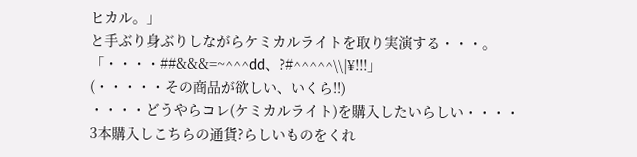ヒカル。」
と手ぶり身ぶりしながらケミカルライトを取り実演する・・・。
「・・・・##&&&=~^^^dd、?#^^^^^\\|¥!!!」
(・・・・・その商品が欲しい、いくら!!)
・・・・どうやらコレ(ケミカルライト)を購入したいらしい・・・・
3本購入しこちらの通貨?らしいものをくれ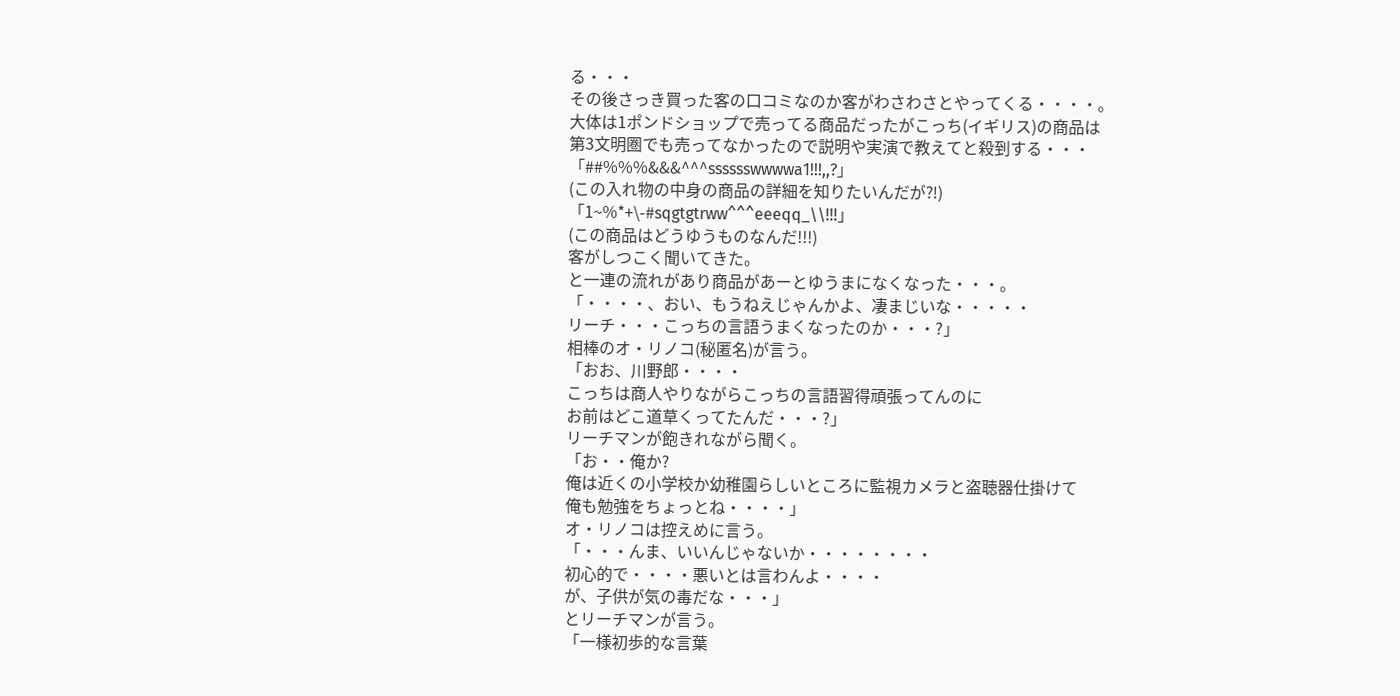る・・・
その後さっき買った客の口コミなのか客がわさわさとやってくる・・・・。
大体は1ポンドショップで売ってる商品だったがこっち(イギリス)の商品は
第3文明圏でも売ってなかったので説明や実演で教えてと殺到する・・・
「##%%%&&&^^^sssssswwwwa1!!!,,?」
(この入れ物の中身の商品の詳細を知りたいんだが⁈)
「1~%*+\-#sqgtgtrww^^^eeeqq_\\!!!」
(この商品はどうゆうものなんだ!!!)
客がしつこく聞いてきた。
と一連の流れがあり商品があーとゆうまになくなった・・・。
「・・・・、おい、もうねえじゃんかよ、凄まじいな・・・・・
リーチ・・・こっちの言語うまくなったのか・・・?」
相棒のオ・リノコ(秘匿名)が言う。
「おお、川野郎・・・・
こっちは商人やりながらこっちの言語習得頑張ってんのに
お前はどこ道草くってたんだ・・・?」
リーチマンが飽きれながら聞く。
「お・・俺か?
俺は近くの小学校か幼稚園らしいところに監視カメラと盗聴器仕掛けて
俺も勉強をちょっとね・・・・」
オ・リノコは控えめに言う。
「・・・んま、いいんじゃないか・・・・・・・・
初心的で・・・・悪いとは言わんよ・・・・
が、子供が気の毒だな・・・」
とリーチマンが言う。
「一様初歩的な言葉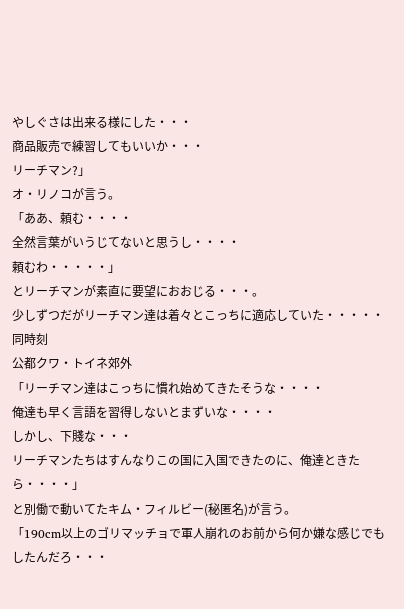やしぐさは出来る様にした・・・
商品販売で練習してもいいか・・・
リーチマン?」
オ・リノコが言う。
「ああ、頼む・・・・
全然言葉がいうじてないと思うし・・・・
頼むわ・・・・・」
とリーチマンが素直に要望におおじる・・・。
少しずつだがリーチマン達は着々とこっちに適応していた・・・・・
同時刻
公都クワ・トイネ郊外
「リーチマン達はこっちに慣れ始めてきたそうな・・・・
俺達も早く言語を習得しないとまずいな・・・・
しかし、下賤な・・・
リーチマンたちはすんなりこの国に入国できたのに、俺達ときたら・・・・」
と別働で動いてたキム・フィルビー(秘匿名)が言う。
「190cm以上のゴリマッチョで軍人崩れのお前から何か嫌な感じでもしたんだろ・・・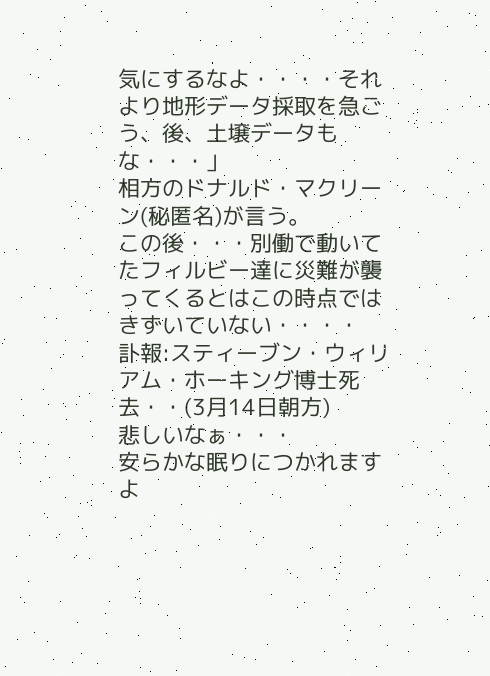気にするなよ・・・・それより地形データ採取を急ごう、後、土壌データもな・・・」
相方のドナルド・マクリーン(秘匿名)が言う。
この後・・・別働で動いてたフィルビー達に災難が襲ってくるとはこの時点では
きずいていない・・・・
訃報:スティーブン・ウィリアム・ホーキング博士死去・・(3月14日朝方)
悲しいなぁ・・・
安らかな眠りにつかれますよ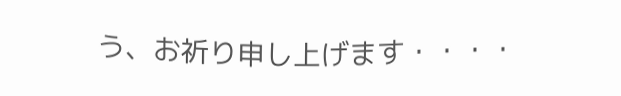う、お祈り申し上げます・・・・